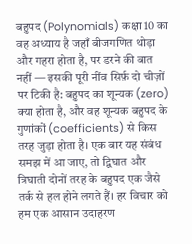बहुपद (Polynomials) कक्षा 10 का वह अध्याय है जहाँ बीजगणित थोड़ा और गहरा होता है, पर डरने की बात नहीं — इसकी पूरी नींव सिर्फ़ दो चीज़ों पर टिकी है: बहुपद का शून्यक (zero) क्या होता है, और वह शून्यक बहुपद के गुणांकों (coefficients) से किस तरह जुड़ा होता है। एक बार यह संबंध समझ में आ जाए, तो द्विघात और त्रिघाती दोनों तरह के बहुपद एक जैसे तर्क से हल होने लगते हैं। हर विचार को हम एक आसान उदाहरण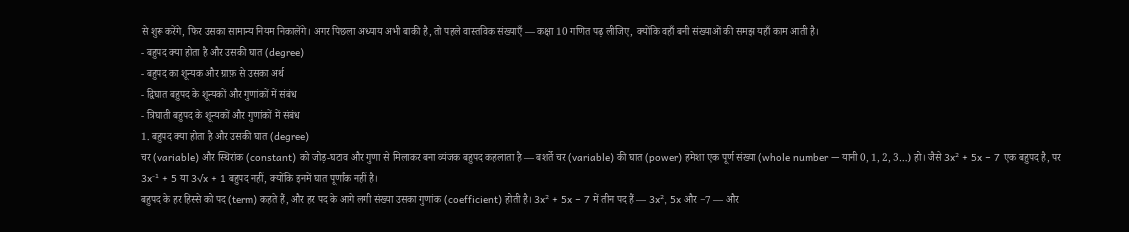से शुरू करेंगे, फिर उसका सामान्य नियम निकालेंगे। अगर पिछला अध्याय अभी बाकी है, तो पहले वास्तविक संख्याएँ — कक्षा 10 गणित पढ़ लीजिए, क्योंकि वहाँ बनी संख्याओं की समझ यहाँ काम आती है।
- बहुपद क्या होता है और उसकी घात (degree)
- बहुपद का शून्यक और ग्राफ़ से उसका अर्थ
- द्विघात बहुपद के शून्यकों और गुणांकों में संबंध
- त्रिघाती बहुपद के शून्यकों और गुणांकों में संबंध
1. बहुपद क्या होता है और उसकी घात (degree)
चर (variable) और स्थिरांक (constant) को जोड़-घटाव और गुणा से मिलाकर बना व्यंजक बहुपद कहलाता है — बशर्ते चर (variable) की घात (power) हमेशा एक पूर्ण संख्या (whole number — यानी 0, 1, 2, 3…) हो। जैसे 3x² + 5x − 7 एक बहुपद है, पर 3x⁻¹ + 5 या 3√x + 1 बहुपद नहीं, क्योंकि इनमें घात पूर्णांक नहीं है।
बहुपद के हर हिस्से को पद (term) कहते हैं, और हर पद के आगे लगी संख्या उसका गुणांक (coefficient) होती है। 3x² + 5x − 7 में तीन पद हैं — 3x², 5x और −7 — और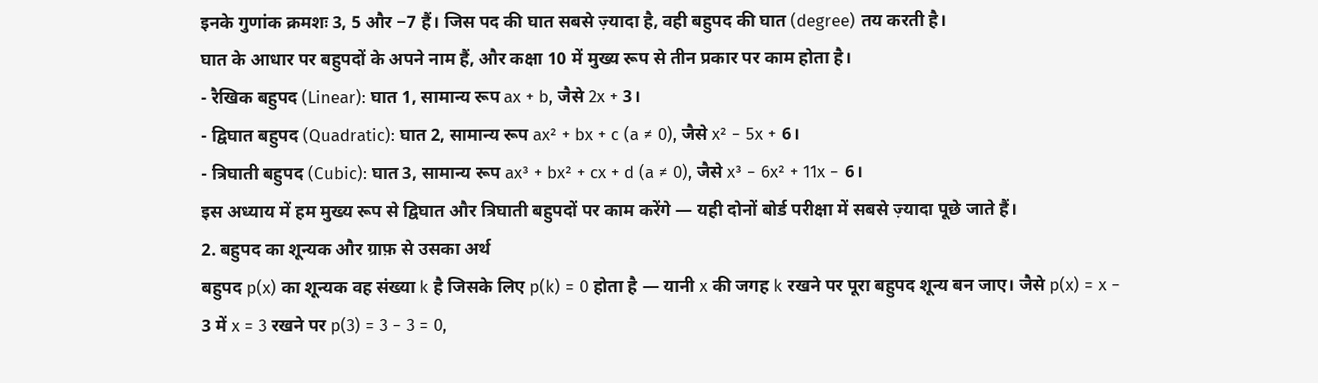इनके गुणांक क्रमशः 3, 5 और −7 हैं। जिस पद की घात सबसे ज़्यादा है, वही बहुपद की घात (degree) तय करती है।
घात के आधार पर बहुपदों के अपने नाम हैं, और कक्षा 10 में मुख्य रूप से तीन प्रकार पर काम होता है।
- रैखिक बहुपद (Linear): घात 1, सामान्य रूप ax + b, जैसे 2x + 3।
- द्विघात बहुपद (Quadratic): घात 2, सामान्य रूप ax² + bx + c (a ≠ 0), जैसे x² − 5x + 6।
- त्रिघाती बहुपद (Cubic): घात 3, सामान्य रूप ax³ + bx² + cx + d (a ≠ 0), जैसे x³ − 6x² + 11x − 6।
इस अध्याय में हम मुख्य रूप से द्विघात और त्रिघाती बहुपदों पर काम करेंगे — यही दोनों बोर्ड परीक्षा में सबसे ज़्यादा पूछे जाते हैं।
2. बहुपद का शून्यक और ग्राफ़ से उसका अर्थ
बहुपद p(x) का शून्यक वह संख्या k है जिसके लिए p(k) = 0 होता है — यानी x की जगह k रखने पर पूरा बहुपद शून्य बन जाए। जैसे p(x) = x − 3 में x = 3 रखने पर p(3) = 3 − 3 = 0,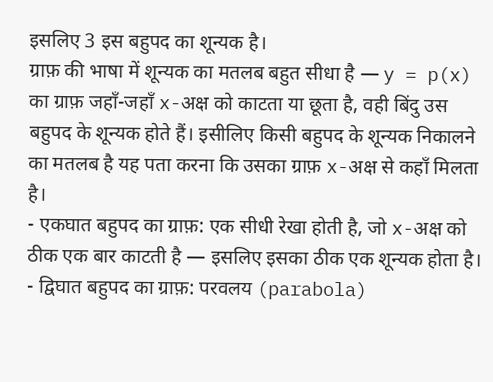इसलिए 3 इस बहुपद का शून्यक है।
ग्राफ़ की भाषा में शून्यक का मतलब बहुत सीधा है — y = p(x) का ग्राफ़ जहाँ-जहाँ x-अक्ष को काटता या छूता है, वही बिंदु उस बहुपद के शून्यक होते हैं। इसीलिए किसी बहुपद के शून्यक निकालने का मतलब है यह पता करना कि उसका ग्राफ़ x-अक्ष से कहाँ मिलता है।
- एकघात बहुपद का ग्राफ़: एक सीधी रेखा होती है, जो x-अक्ष को ठीक एक बार काटती है — इसलिए इसका ठीक एक शून्यक होता है।
- द्विघात बहुपद का ग्राफ़: परवलय (parabola)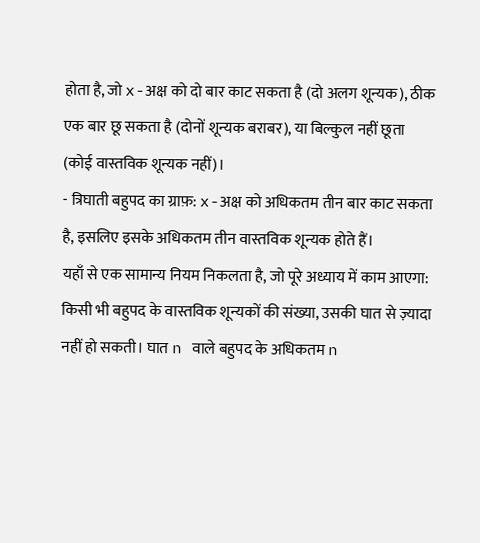होता है, जो x-अक्ष को दो बार काट सकता है (दो अलग शून्यक), ठीक एक बार छू सकता है (दोनों शून्यक बराबर), या बिल्कुल नहीं छूता (कोई वास्तविक शून्यक नहीं)।
- त्रिघाती बहुपद का ग्राफ़: x-अक्ष को अधिकतम तीन बार काट सकता है, इसलिए इसके अधिकतम तीन वास्तविक शून्यक होते हैं।
यहाँ से एक सामान्य नियम निकलता है, जो पूरे अध्याय में काम आएगा: किसी भी बहुपद के वास्तविक शून्यकों की संख्या, उसकी घात से ज़्यादा नहीं हो सकती। घात n वाले बहुपद के अधिकतम n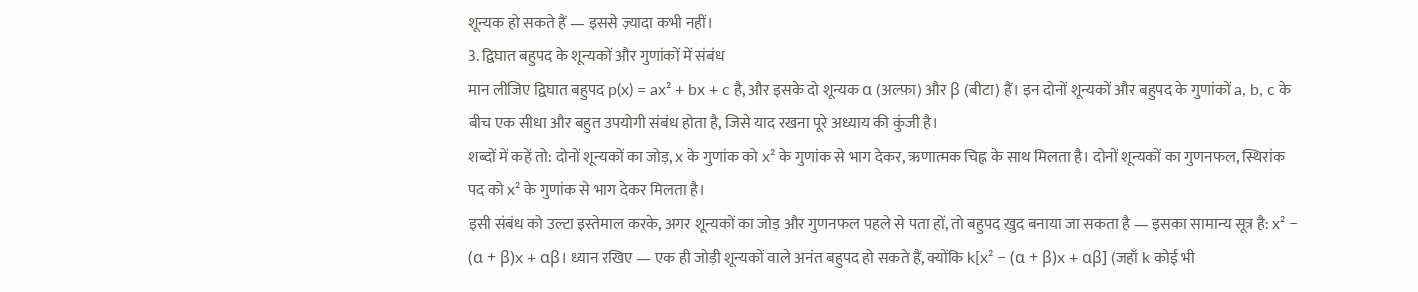शून्यक हो सकते हैं — इससे ज़्यादा कभी नहीं।
3. द्विघात बहुपद के शून्यकों और गुणांकों में संबंध
मान लीजिए द्विघात बहुपद p(x) = ax² + bx + c है, और इसके दो शून्यक α (अल्फ़ा) और β (बीटा) हैं। इन दोनों शून्यकों और बहुपद के गुणांकों a, b, c के बीच एक सीधा और बहुत उपयोगी संबंध होता है, जिसे याद रखना पूरे अध्याय की कुंजी है।
शब्दों में कहें तो: दोनों शून्यकों का जोड़, x के गुणांक को x² के गुणांक से भाग देकर, ऋणात्मक चिह्न के साथ मिलता है। दोनों शून्यकों का गुणनफल, स्थिरांक पद को x² के गुणांक से भाग देकर मिलता है।
इसी संबंध को उल्टा इस्तेमाल करके, अगर शून्यकों का जोड़ और गुणनफल पहले से पता हों, तो बहुपद ख़ुद बनाया जा सकता है — इसका सामान्य सूत्र है: x² − (α + β)x + αβ। ध्यान रखिए — एक ही जोड़ी शून्यकों वाले अनंत बहुपद हो सकते हैं, क्योंकि k[x² − (α + β)x + αβ] (जहाँ k कोई भी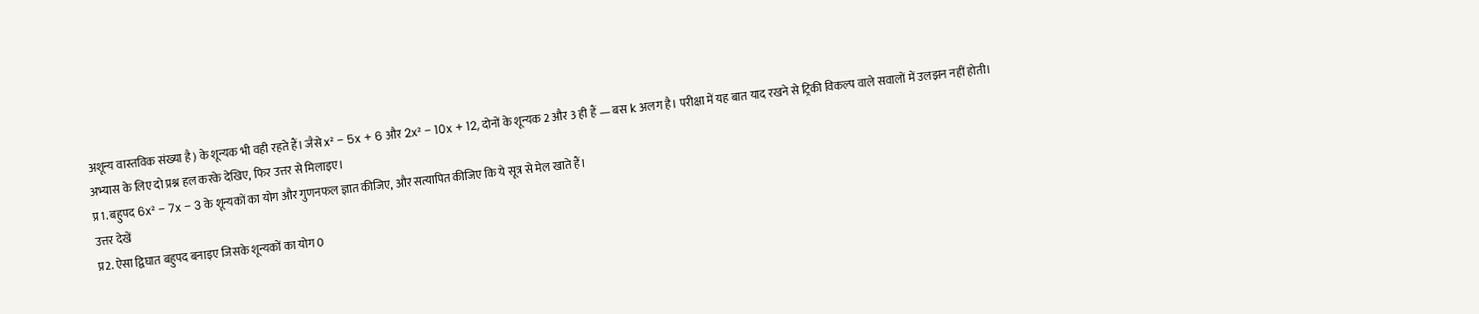अशून्य वास्तविक संख्या है) के शून्यक भी वही रहते हैं। जैसे x² − 5x + 6 और 2x² − 10x + 12, दोनों के शून्यक 2 और 3 ही हैं — बस k अलग है। परीक्षा में यह बात याद रखने से ट्रिकी विकल्प वाले सवालों में उलझन नहीं होती।
अभ्यास के लिए दो प्रश्न हल करके देखिए, फिर उत्तर से मिलाइए।
प्र1. बहुपद 6x² − 7x − 3 के शून्यकों का योग और गुणनफल ज्ञात कीजिए, और सत्यापित कीजिए कि ये सूत्र से मेल खाते हैं।
उत्तर देखें
प्र2. ऐसा द्विघात बहुपद बनाइए जिसके शून्यकों का योग 0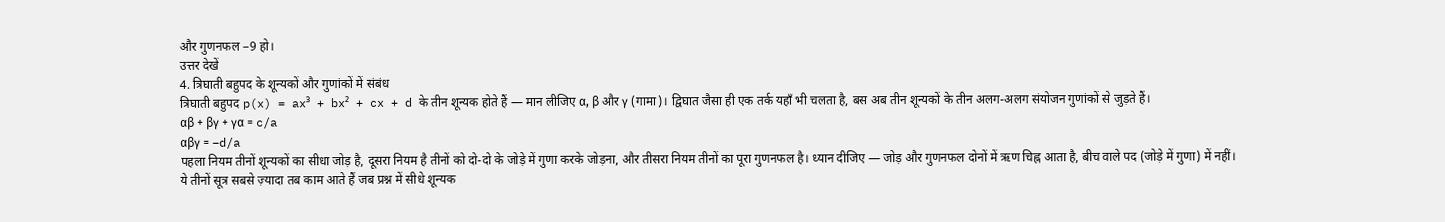और गुणनफल −9 हो।
उत्तर देखें
4. त्रिघाती बहुपद के शून्यकों और गुणांकों में संबंध
त्रिघाती बहुपद p(x) = ax³ + bx² + cx + d के तीन शून्यक होते हैं — मान लीजिए α, β और γ (गामा)। द्विघात जैसा ही एक तर्क यहाँ भी चलता है, बस अब तीन शून्यकों के तीन अलग-अलग संयोजन गुणांकों से जुड़ते हैं।
αβ + βγ + γα = c/a
αβγ = −d/a
पहला नियम तीनों शून्यकों का सीधा जोड़ है, दूसरा नियम है तीनों को दो-दो के जोड़े में गुणा करके जोड़ना, और तीसरा नियम तीनों का पूरा गुणनफल है। ध्यान दीजिए — जोड़ और गुणनफल दोनों में ऋण चिह्न आता है, बीच वाले पद (जोड़े में गुणा) में नहीं।
ये तीनों सूत्र सबसे ज़्यादा तब काम आते हैं जब प्रश्न में सीधे शून्यक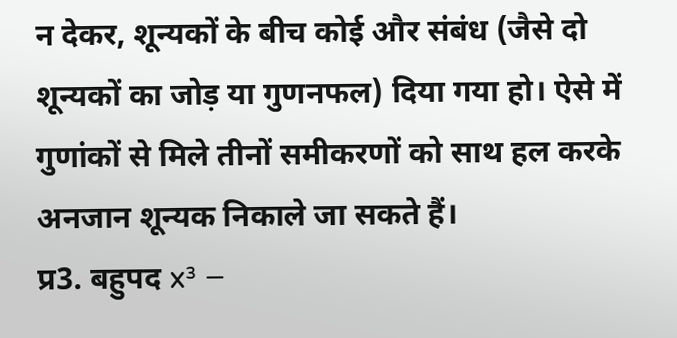न देकर, शून्यकों के बीच कोई और संबंध (जैसे दो शून्यकों का जोड़ या गुणनफल) दिया गया हो। ऐसे में गुणांकों से मिले तीनों समीकरणों को साथ हल करके अनजान शून्यक निकाले जा सकते हैं।
प्र3. बहुपद x³ −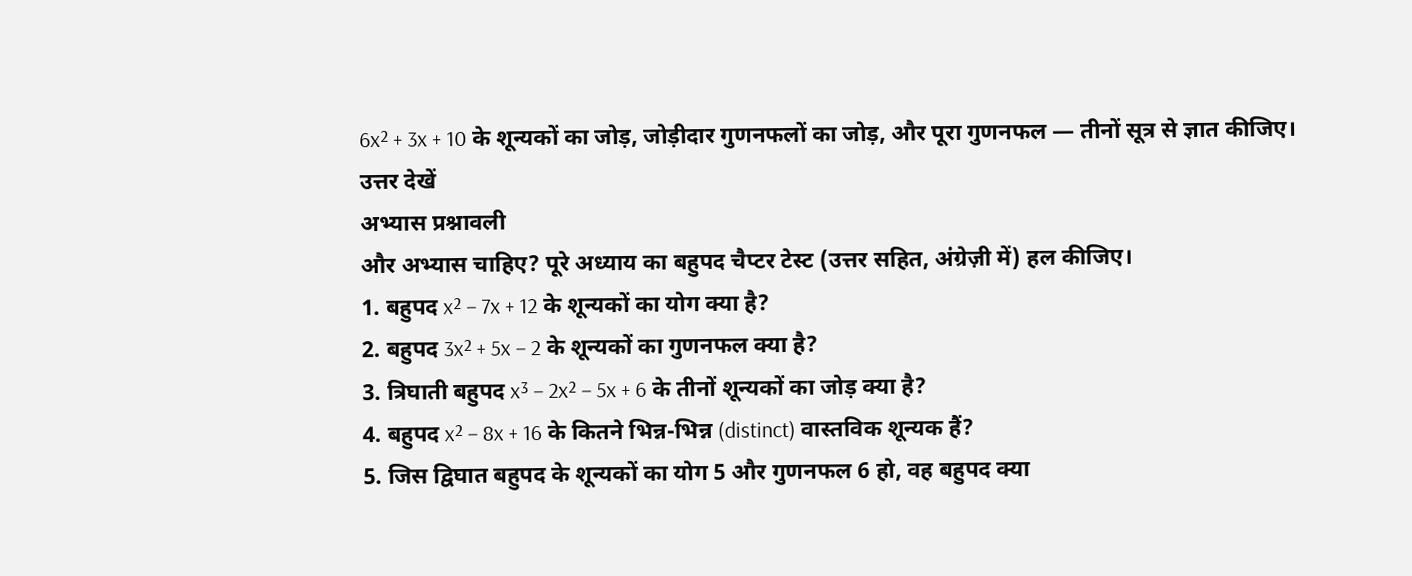6x² + 3x + 10 के शून्यकों का जोड़, जोड़ीदार गुणनफलों का जोड़, और पूरा गुणनफल — तीनों सूत्र से ज्ञात कीजिए।
उत्तर देखें
अभ्यास प्रश्नावली
और अभ्यास चाहिए? पूरे अध्याय का बहुपद चैप्टर टेस्ट (उत्तर सहित, अंग्रेज़ी में) हल कीजिए।
1. बहुपद x² − 7x + 12 के शून्यकों का योग क्या है?
2. बहुपद 3x² + 5x − 2 के शून्यकों का गुणनफल क्या है?
3. त्रिघाती बहुपद x³ − 2x² − 5x + 6 के तीनों शून्यकों का जोड़ क्या है?
4. बहुपद x² − 8x + 16 के कितने भिन्न-भिन्न (distinct) वास्तविक शून्यक हैं?
5. जिस द्विघात बहुपद के शून्यकों का योग 5 और गुणनफल 6 हो, वह बहुपद क्या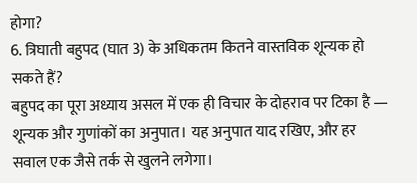होगा?
6. त्रिघाती बहुपद (घात 3) के अधिकतम कितने वास्तविक शून्यक हो सकते हैं?
बहुपद का पूरा अध्याय असल में एक ही विचार के दोहराव पर टिका है — शून्यक और गुणांकों का अनुपात। यह अनुपात याद रखिए, और हर सवाल एक जैसे तर्क से खुलने लगेगा।